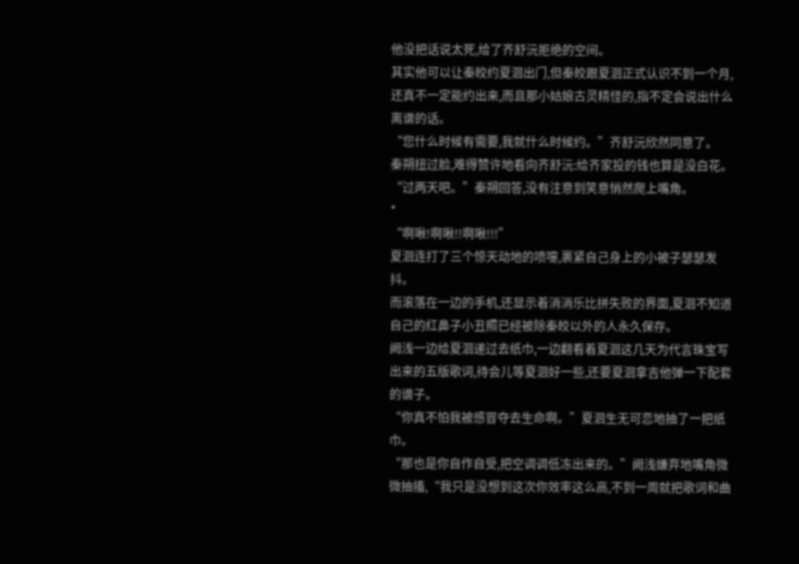他没把话说太死,给了齐舒沅拒绝的空间。
其实他可以让秦皎约夏洄出门,但秦皎跟夏洄正式认识不到一个月,还真不一定能约出来,而且那小姑娘古灵精怪的,指不定会说出什么离谱的话。
“您什么时候有需要,我就什么时候约。”齐舒沅欣然同意了。
秦朔扭过脸,难得赞许地看向齐舒沅:给齐家投的钱也算是没白花。
“过两天吧。”秦朔回答,没有注意到笑意悄然爬上嘴角。
*
“啊啾!啊啾!!啊啾!!!”
夏洄连打了三个惊天动地的喷嚏,裹紧自己身上的小被子瑟瑟发抖。
而滚落在一边的手机,还显示着消消乐比拼失败的界面,夏洄不知道自己的红鼻子小丑照已经被除秦皎以外的人永久保存。
阙浅一边给夏洄递过去纸巾,一边翻看着夏洄这几天为代言珠宝写出来的五版歌词,待会儿等夏洄好一些,还要夏洄拿吉他弹一下配套的谱子。
“你真不怕我被感冒夺去生命啊。”夏洄生无可恋地抽了一把纸巾。
“那也是你自作自受,把空调调低冻出来的。”阙浅嫌弃地嘴角微微抽搐,“我只是没想到这次你效率这么高,不到一周就把歌词和曲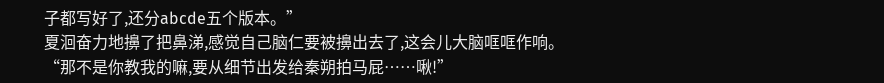子都写好了,还分abcde五个版本。”
夏洄奋力地擤了把鼻涕,感觉自己脑仁要被擤出去了,这会儿大脑哐哐作响。
“那不是你教我的嘛,要从细节出发给秦朔拍马屁……啾!”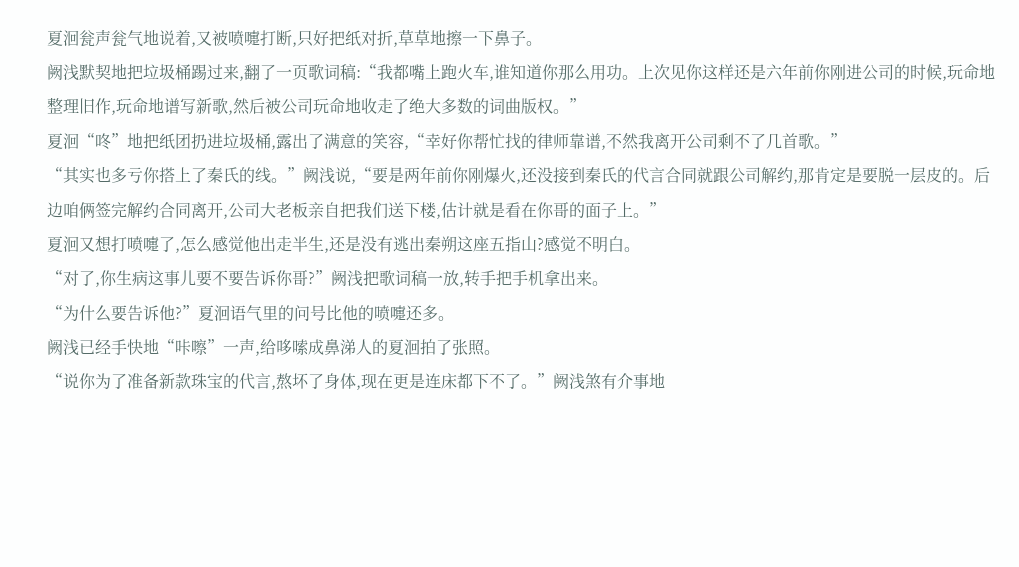夏洄瓮声瓮气地说着,又被喷嚏打断,只好把纸对折,草草地擦一下鼻子。
阙浅默契地把垃圾桶踢过来,翻了一页歌词稿:“我都嘴上跑火车,谁知道你那么用功。上次见你这样还是六年前你刚进公司的时候,玩命地整理旧作,玩命地谱写新歌,然后被公司玩命地收走了绝大多数的词曲版权。”
夏洄“咚”地把纸团扔进垃圾桶,露出了满意的笑容,“幸好你帮忙找的律师靠谱,不然我离开公司剩不了几首歌。”
“其实也多亏你搭上了秦氏的线。”阙浅说,“要是两年前你刚爆火,还没接到秦氏的代言合同就跟公司解约,那肯定是要脱一层皮的。后边咱俩签完解约合同离开,公司大老板亲自把我们送下楼,估计就是看在你哥的面子上。”
夏洄又想打喷嚏了,怎么感觉他出走半生,还是没有逃出秦朔这座五指山?感觉不明白。
“对了,你生病这事儿要不要告诉你哥?”阙浅把歌词稿一放,转手把手机拿出来。
“为什么要告诉他?”夏洄语气里的问号比他的喷嚏还多。
阙浅已经手快地“咔嚓”一声,给哆嗦成鼻涕人的夏洄拍了张照。
“说你为了准备新款珠宝的代言,熬坏了身体,现在更是连床都下不了。”阙浅煞有介事地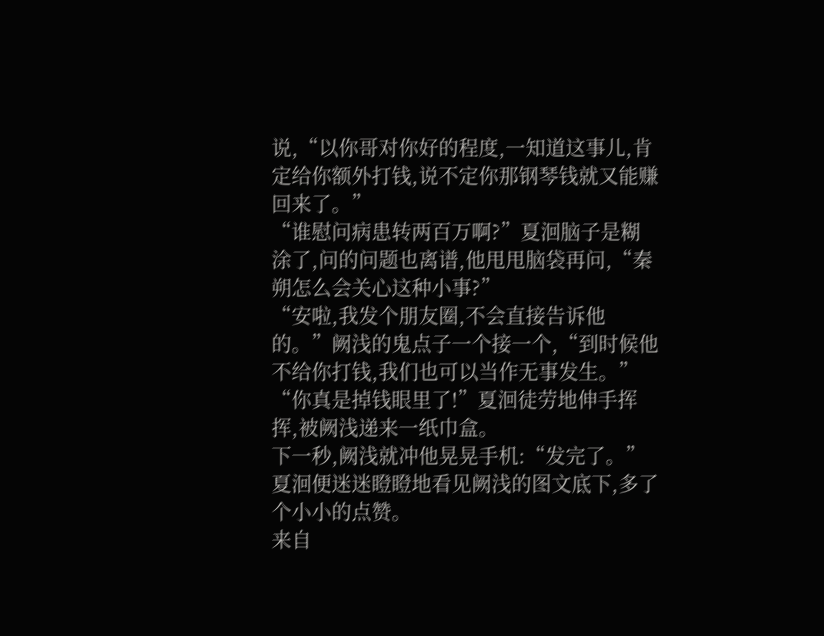说,“以你哥对你好的程度,一知道这事儿,肯定给你额外打钱,说不定你那钢琴钱就又能赚回来了。”
“谁慰问病患转两百万啊?”夏洄脑子是糊涂了,问的问题也离谱,他甩甩脑袋再问,“秦朔怎么会关心这种小事?”
“安啦,我发个朋友圈,不会直接告诉他的。”阙浅的鬼点子一个接一个,“到时候他不给你打钱,我们也可以当作无事发生。”
“你真是掉钱眼里了!”夏洄徒劳地伸手挥挥,被阙浅递来一纸巾盒。
下一秒,阙浅就冲他晃晃手机:“发完了。”
夏洄便迷迷瞪瞪地看见阙浅的图文底下,多了个小小的点赞。
来自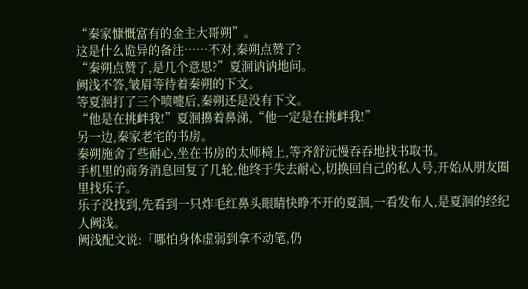“秦家慷慨富有的金主大哥朔”。
这是什么诡异的备注……不对,秦朔点赞了?
“秦朔点赞了,是几个意思?”夏洄讷讷地问。
阙浅不答,皱眉等待着秦朔的下文。
等夏洄打了三个喷嚏后,秦朔还是没有下文。
“他是在挑衅我!”夏洄擤着鼻涕,“他一定是在挑衅我!”
另一边,秦家老宅的书房。
秦朔施舍了些耐心,坐在书房的太师椅上,等齐舒沅慢吞吞地找书取书。
手机里的商务消息回复了几轮,他终于失去耐心,切换回自己的私人号,开始从朋友圈里找乐子。
乐子没找到,先看到一只炸毛红鼻头眼睛快睁不开的夏洄,一看发布人,是夏洄的经纪人阙浅。
阙浅配文说:「哪怕身体虚弱到拿不动笔,仍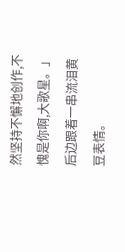然坚持不懈地创作,不愧是你啊,大歌星。」
后边跟着一串流泪黄豆表情。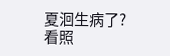夏洄生病了?看照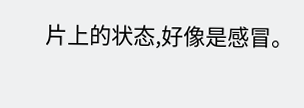片上的状态,好像是感冒。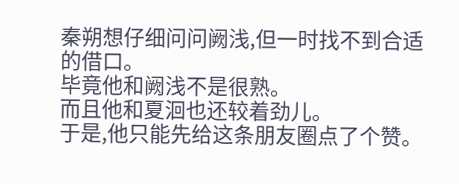秦朔想仔细问问阙浅,但一时找不到合适的借口。
毕竟他和阙浅不是很熟。
而且他和夏洄也还较着劲儿。
于是,他只能先给这条朋友圈点了个赞。